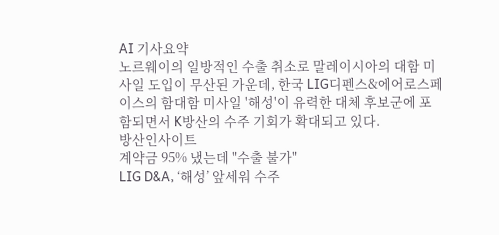AI 기사요약
노르웨이의 일방적인 수출 취소로 말레이시아의 대함 미사일 도입이 무산된 가운데, 한국 LIG디펜스&에어로스페이스의 함대함 미사일 '해성'이 유력한 대체 후보군에 포함되면서 K방산의 수주 기회가 확대되고 있다.
방산인사이트
계약금 95% 냈는데 "수출 불가"
LIG D&A, ‘해성’ 앞세워 수주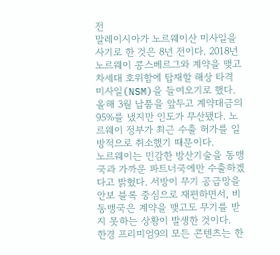전
말레이시아가 노르웨이산 미사일을 사기로 한 것은 8년 전이다. 2018년 노르웨이 콩스베르그와 계약을 맺고 차세대 호위함에 탑재할 해상 타격 미사일(NSM)을 들여오기로 했다. 올해 3월 납품을 앞두고 계약대금의 95%를 냈지만 인도가 무산됐다. 노르웨이 정부가 최근 수출 허가를 일방적으로 취소했기 때문이다.
노르웨이는 민감한 방산기술을 동맹국과 가까운 파트너국에만 수출하겠다고 밝혔다. 서방이 무기 공급망을 안보 블록 중심으로 재편하면서, 비동맹국은 계약을 맺고도 무기를 받지 못하는 상황이 발생한 것이다.
한경 프리미엄9의 모든 콘텐츠는 한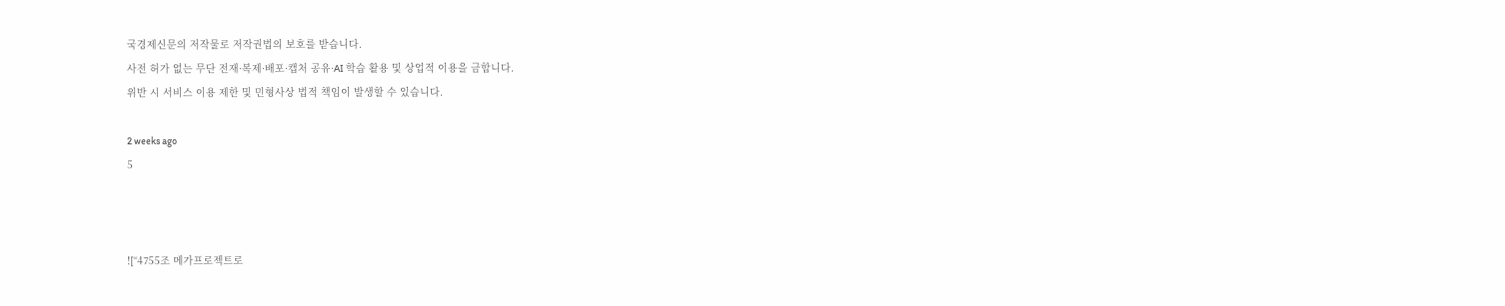국경제신문의 저작물로 저작권법의 보호를 받습니다.
사전 허가 없는 무단 전재·복제·배포·캡처 공유·AI 학습 활용 및 상업적 이용을 금합니다.
위반 시 서비스 이용 제한 및 민형사상 법적 책임이 발생할 수 있습니다.

2 weeks ago
5



![“4755조 메가프로젝트로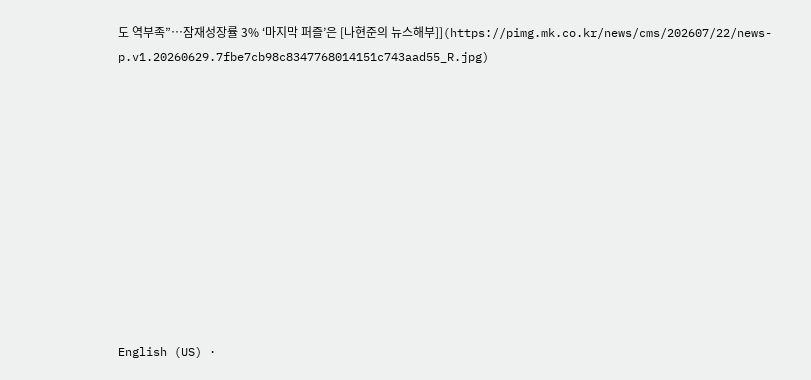도 역부족”…잠재성장률 3% ‘마지막 퍼즐’은 [나현준의 뉴스해부]](https://pimg.mk.co.kr/news/cms/202607/22/news-p.v1.20260629.7fbe7cb98c8347768014151c743aad55_R.jpg)











English (US) ·